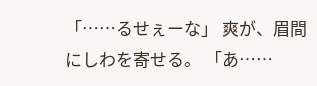「……るせぇーな」 爽が、眉間にしわを寄せる。 「あ……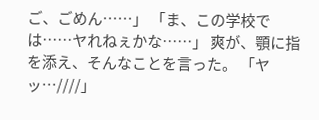ご、ごめん……」 「ま、この学校では……ヤれねぇかな……」 爽が、顎に指を添え、そんなことを言った。 「ヤッ…////」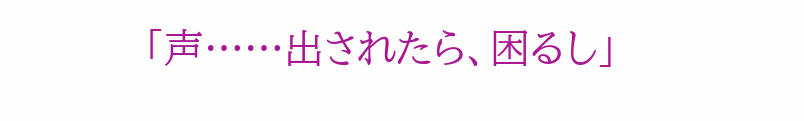「声……出されたら、困るし」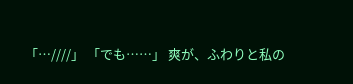「…////」 「でも……」 爽が、ふわりと私の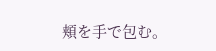頬を手で包む。